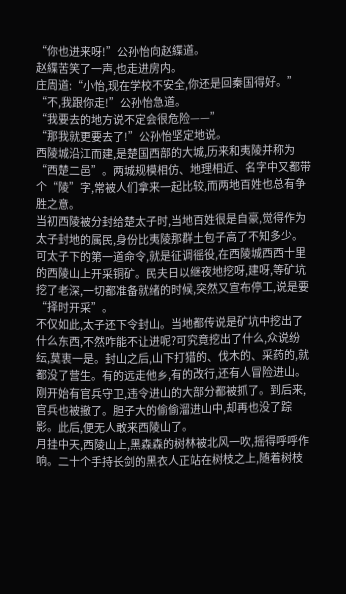“你也进来呀!”公孙怡向赵緤道。
赵緤苦笑了一声,也走进房内。
庄周道:“小怡,现在学校不安全,你还是回秦国得好。”
“不,我跟你走!”公孙怡急道。
“我要去的地方说不定会很危险——”
“那我就更要去了!”公孙怡坚定地说。
西陵城沿江而建,是楚国西部的大城,历来和夷陵并称为“西楚二邑”。两城规模相仿、地理相近、名字中又都带个“陵”字,常被人们拿来一起比较,而两地百姓也总有争胜之意。
当初西陵被分封给楚太子时,当地百姓很是自豪,觉得作为太子封地的属民,身份比夷陵那群土包子高了不知多少。
可太子下的第一道命令,就是征调徭役,在西陵城西西十里的西陵山上开采铜矿。民夫日以继夜地挖呀,建呀,等矿坑挖了老深,一切都准备就绪的时候,突然又宣布停工,说是要“择时开采”。
不仅如此,太子还下令封山。当地都传说是矿坑中挖出了什么东西,不然咋能不让进呢?可究竟挖出了什么,众说纷纭,莫衷一是。封山之后,山下打猎的、伐木的、采药的,就都没了营生。有的远走他乡,有的改行,还有人冒险进山。刚开始有官兵守卫,违令进山的大部分都被抓了。到后来,官兵也被撤了。胆子大的偷偷溜进山中,却再也没了踪影。此后,便无人敢来西陵山了。
月挂中天,西陵山上,黑森森的树林被北风一吹,摇得呼呼作响。二十个手持长剑的黑衣人正站在树枝之上,随着树枝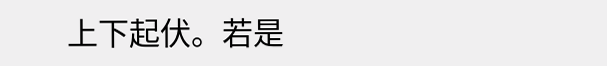上下起伏。若是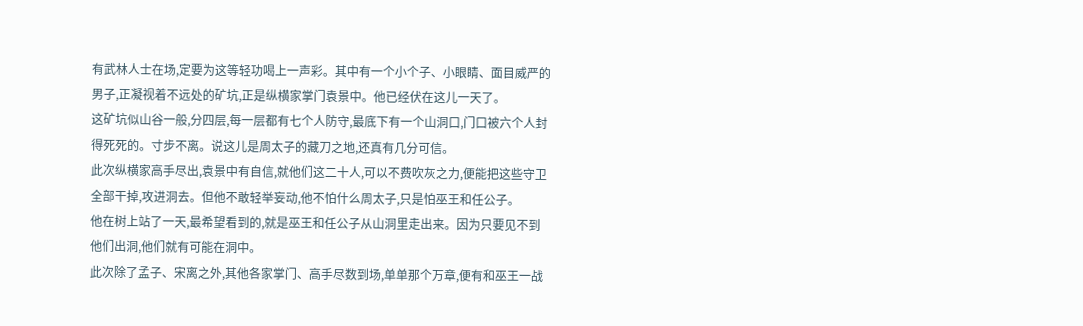有武林人士在场,定要为这等轻功喝上一声彩。其中有一个小个子、小眼睛、面目威严的男子,正凝视着不远处的矿坑,正是纵横家掌门袁景中。他已经伏在这儿一天了。
这矿坑似山谷一般,分四层,每一层都有七个人防守,最底下有一个山洞口,门口被六个人封得死死的。寸步不离。说这儿是周太子的藏刀之地,还真有几分可信。
此次纵横家高手尽出,袁景中有自信,就他们这二十人,可以不费吹灰之力,便能把这些守卫全部干掉,攻进洞去。但他不敢轻举妄动,他不怕什么周太子,只是怕巫王和任公子。
他在树上站了一天,最希望看到的,就是巫王和任公子从山洞里走出来。因为只要见不到他们出洞,他们就有可能在洞中。
此次除了孟子、宋离之外,其他各家掌门、高手尽数到场,单单那个万章,便有和巫王一战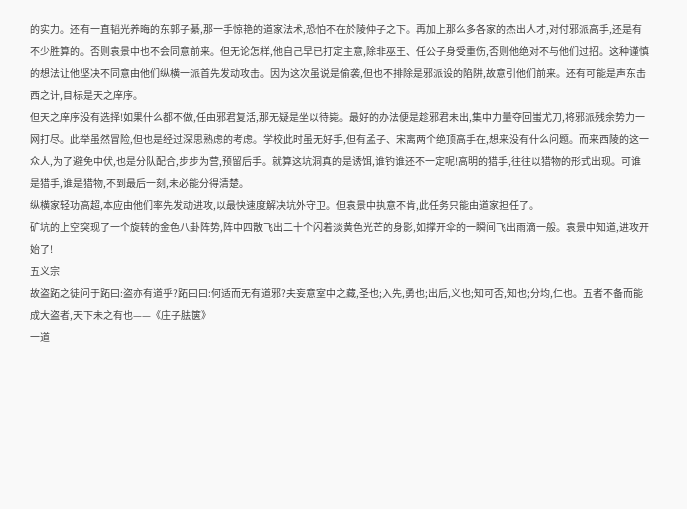的实力。还有一直韬光养晦的东郭子綦,那一手惊艳的道家法术,恐怕不在於陵仲子之下。再加上那么多各家的杰出人才,对付邪派高手,还是有不少胜算的。否则袁景中也不会同意前来。但无论怎样,他自己早已打定主意,除非巫王、任公子身受重伤,否则他绝对不与他们过招。这种谨慎的想法让他坚决不同意由他们纵横一派首先发动攻击。因为这次虽说是偷袭,但也不排除是邪派设的陷阱,故意引他们前来。还有可能是声东击西之计,目标是天之庠序。
但天之庠序没有选择!如果什么都不做,任由邪君复活,那无疑是坐以待毙。最好的办法便是趁邪君未出,集中力量夺回蚩尤刀,将邪派残余势力一网打尽。此举虽然冒险,但也是经过深思熟虑的考虑。学校此时虽无好手,但有孟子、宋离两个绝顶高手在,想来没有什么问题。而来西陵的这一众人,为了避免中伏,也是分队配合,步步为营,预留后手。就算这坑洞真的是诱饵,谁钓谁还不一定呢!高明的猎手,往往以猎物的形式出现。可谁是猎手,谁是猎物,不到最后一刻,未必能分得清楚。
纵横家轻功高超,本应由他们率先发动进攻,以最快速度解决坑外守卫。但袁景中执意不肯,此任务只能由道家担任了。
矿坑的上空突现了一个旋转的金色八卦阵势,阵中四散飞出二十个闪着淡黄色光芒的身影,如撑开伞的一瞬间飞出雨滴一般。袁景中知道,进攻开始了!
五义宗
故盗跖之徒问于跖曰:盗亦有道乎?跖曰曰:何适而无有道邪?夫妄意室中之藏,圣也;入先,勇也;出后,义也;知可否,知也;分均,仁也。五者不备而能成大盗者,天下未之有也——《庄子胠箧》
一道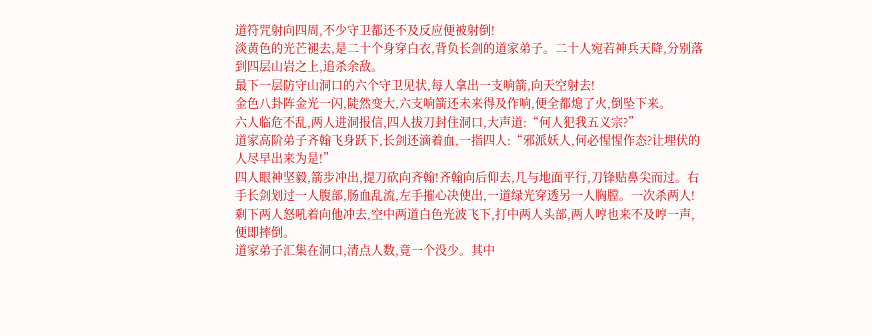道符咒射向四周,不少守卫都还不及反应便被射倒!
淡黄色的光芒褪去,是二十个身穿白衣,背负长剑的道家弟子。二十人宛若神兵天降,分别落到四层山岩之上,追杀余敌。
最下一层防守山洞口的六个守卫见状,每人拿出一支响箭,向天空射去!
金色八卦阵金光一闪,陡然变大,六支响箭还未来得及作响,便全都熄了火,倒坠下来。
六人临危不乱,两人进洞报信,四人拔刀封住洞口,大声道:“何人犯我五义宗?”
道家高阶弟子齐翰飞身跃下,长剑还滴着血,一指四人:“邪派妖人,何必惺惺作态?让埋伏的人尽早出来为是!”
四人眼神坚毅,箭步冲出,提刀砍向齐翰!齐翰向后仰去,几与地面平行,刀锋贴鼻尖而过。右手长剑划过一人腹部,肠血乱流,左手摧心决使出,一道绿光穿透另一人胸膛。一次杀两人!
剩下两人怒吼着向他冲去,空中两道白色光波飞下,打中两人头部,两人哼也来不及哼一声,便即摔倒。
道家弟子汇集在洞口,清点人数,竟一个没少。其中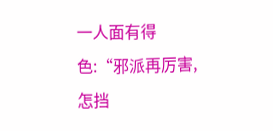一人面有得色:“邪派再厉害,怎挡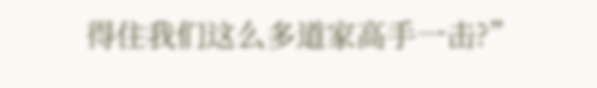得住我们这么多道家高手一击?”